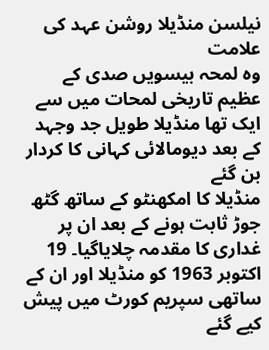نیلسن منڈیلا روشن عہد کی علامت
وہ لمحہ بیسویں صدی کے عظیم تاریخی لمحات میں سے ایک تھا منڈیلا طویل جد وجہد کے بعد دیومالائی کہانی کا کردار بن گئے
منڈیلا کا امکھنٹو کے ساتھ گٹھ جوڑ ثابت ہونے کے بعد ان پر غداری کا مقدمہ چلایاگیا۔ 19 اکتوبر 1963 کو منڈیلا اور ان کے ساتھی سپریم کورٹ میں پیش کیے گئے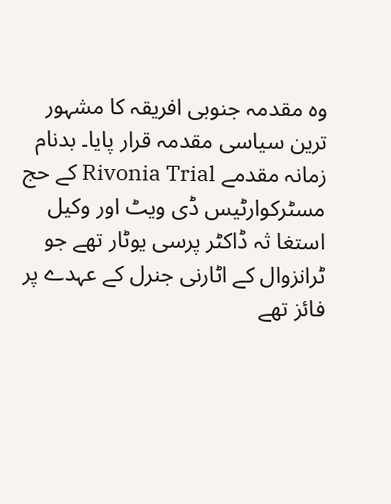وہ مقدمہ جنوبی افریقہ کا مشہور ترین سیاسی مقدمہ قرار پایا۔ بدنام زمانہ مقدمے Rivonia Trial کے حج مسٹرکوارٹیس ڈی ویٹ اور وکیل استغا ثہ ڈاکٹر پرسی یوٹار تھے جو ٹرانزوال کے اٹارنی جنرل کے عہدے پر فائز تھے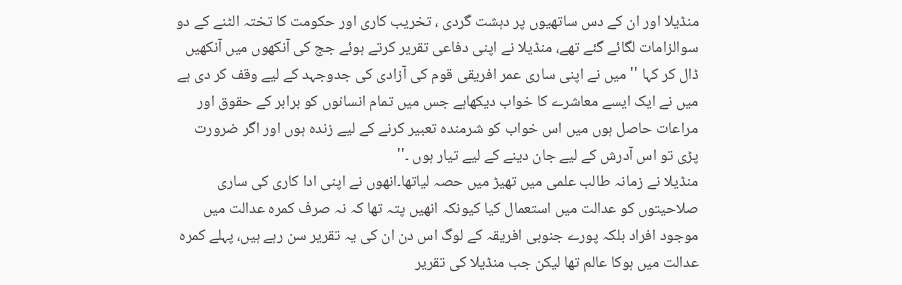منڈیلا اور ان کے دس ساتھیوں پر دہشت گردی ، تخریب کاری اور حکومت کا تختہ الٹنے کے دو سوالزامات لگائے گئے تھے، منڈیلا نے اپنی دفاعی تقریر کرتے ہوئے جج کی آنکھوں میں آنکھیں ڈال کر کہا '' میں نے اپنی ساری عمر افریقی قوم کی آزادی کی جدوجہد کے لیے وقف کر دی ہے میں نے ایک ایسے معاشرے کا خواب دیکھاہے جس میں تمام انسانوں کو برابر کے حقوق اور مراعات حاصل ہوں میں اس خواب کو شرمندہ تعبیر کرنے کے لیے زندہ ہوں اور اگر ضرورت پڑی تو اس آدرش کے لیے جان دینے کے لیے تیار ہوں ۔''
منڈیلا نے زمانہ طالب علمی میں تھیڑ میں حصہ لیاتھا۔انھوں نے اپنی ادا کاری کی ساری صلاحیتوں کو عدالت میں استعمال کیا کیونکہ انھیں پتہ تھا کہ نہ صرف کمرہ عدالت میں موجود افراد بلکہ پورے جنوبی افریقہ کے لوگ اس دن ان کی یہ تقریر سن رہے ہیں، پہلے کمرہ عدالت میں ہوکا عالم تھا لیکن جب منڈیلا کی تقریر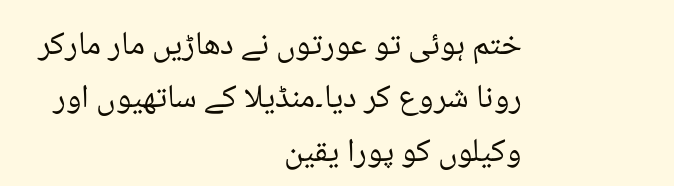ختم ہوئی تو عورتوں نے دھاڑیں مار مارکر رونا شروع کر دیا۔منڈیلا کے ساتھیوں اور وکیلوں کو پورا یقین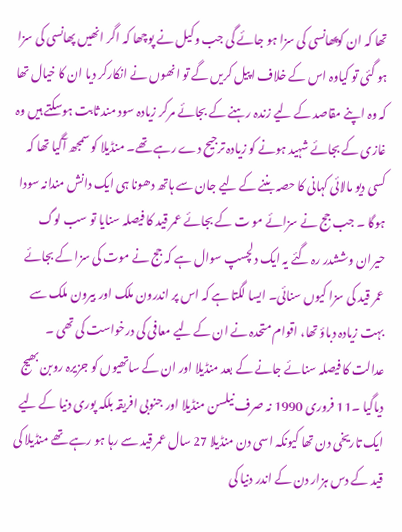تھا کہ ان کوپھانسی کی سزا ہو جائے گی جب وکیل نے پوچھا کہ اگر انھیں پھانسی کی سزا ہو گئی تو کیاوہ اس کے خلاف اپیل کریں گے تو انھوں نے انکارکر دیا ان کا خیال تھا کہ وہ اپنے مقاصد کے لیے زندہ رہنے کے بجائے مرکر زیادہ سود مند ثابت ہوسکتے ہیں وہ غازی کے بجائے شہید ہونے کو زیادہ ترجیح دے رہے تھے۔ منڈیلا کو سمجھ آگیا تھا کہ کسی دیو مالائی کہانی کا حصہ بننے کے لیے جان سے ہاتھ دھونا ہی ایک دانش مندانہ سودا ہوگا ۔ جب جج نے سزائے مو ت کے بجائے عمر قید کا فیصلہ سنایا تو سب لوگ حیران وششدر رہ گئے یہ ایک دلچسپ سوال ہے کہ جج نے موت کی سزا کے بجائے عمر قید کی سزا کیوں سنائی۔ ایسا لگتا ہے کہ اس پر اندرون ملک اور بیرون ملک سے بہت زیادہ دباؤ تھا، اقوام متحدہ نے ان کے لیے معافی کی درخواست کی تھی ۔
عدالت کا فیصلہ سنائے جانے کے بعد منڈیلا اور ان کے ساتھیوں کو جزیرہ روبن بھیج دیاگیا ۔11 فروری 1990 نہ صرف نیلسن منڈیلا اور جنوبی افریقہ بلکہ پوری دنیا کے لیے ایک تاریخی دن تھا کیونکہ اسی دن منڈیلا 27 سال عمر قید سے رہا ہو رہے تھے منڈیلا کی قید کے دس ہزار دن کے اندر دنیا کی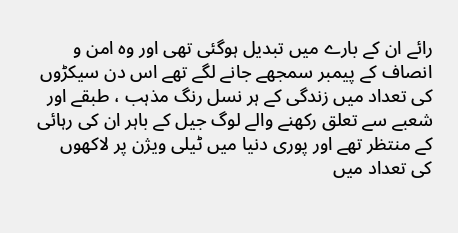رائے ان کے بارے میں تبدیل ہوگئی تھی اور وہ امن و انصاف کے پیمبر سمجھے جانے لگے تھے اس دن سیکڑوں کی تعداد میں زندگی کے ہر نسل رنگ مذہب ، طبقے اور شعبے سے تعلق رکھنے والے لوگ جیل کے باہر ان کی رہائی کے منتظر تھے اور پوری دنیا میں ٹیلی ویژن پر لاکھوں کی تعداد میں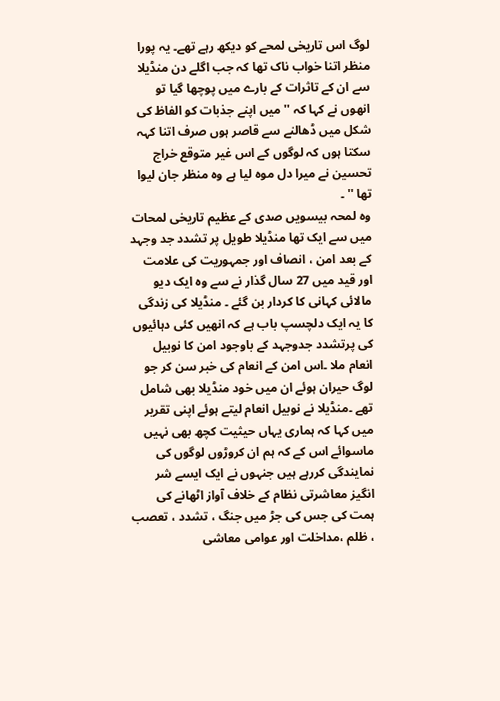لوگ اس تاریخی لمحے کو دیکھ رہے تھے۔ یہ پورا منظر اتنا خواب ناک تھا کہ جب اگلے دن منڈیلا سے ان کے تاثرات کے بارے میں پوچھا گیا تو انھوں نے کہا کہ '' میں اپنے جذبات کو الفاظ کی شکل میں ڈھالنے سے قاصر ہوں صرف اتنا کہہ سکتا ہوں کہ لوگوں کے اس غیر متوقع خراج تحسین نے میرا دل موہ لیا ہے وہ منظر جان لیوا تھا '' ۔
وہ لمحہ بیسویں صدی کے عظیم تاریخی لمحات میں سے ایک تھا منڈیلا طویل پر تشدد جد وجہد کے بعد امن ، انصاف اور جمہوریت کی علامت اور قید میں 27 سال گذار نے سے وہ ایک دیو مالائی کہانی کا کردار بن گئے ۔ منڈیلا کی زندگی کا یہ ایک دلچسپ باب ہے کہ انھیں کئی دہائیوں کی پرتشدد جدوجہد کے باوجود امن کا نوبیل انعام ملا ۔اس امن کے انعام کی خبر سن کر جو لوگ حیران ہوئے ان میں خود منڈیلا بھی شامل تھے ۔منڈیلا نے نوبیل انعام لیتے ہوئے اپنی تقریر میں کہا کہ ہماری یہاں حیثیت کچھ بھی نہیں ماسوائے اس کے کہ ہم ان کروڑوں لوگوں کی نمایندگی کررہے ہیں جنہوں نے ایک ایسے شر انگیز معاشرتی نظام کے خلاف آواز اٹھانے کی ہمت کی جس کی جڑ میں جنگ ، تشدد ، تعصب ، ظلم ،مداخلت اور عوامی معاشی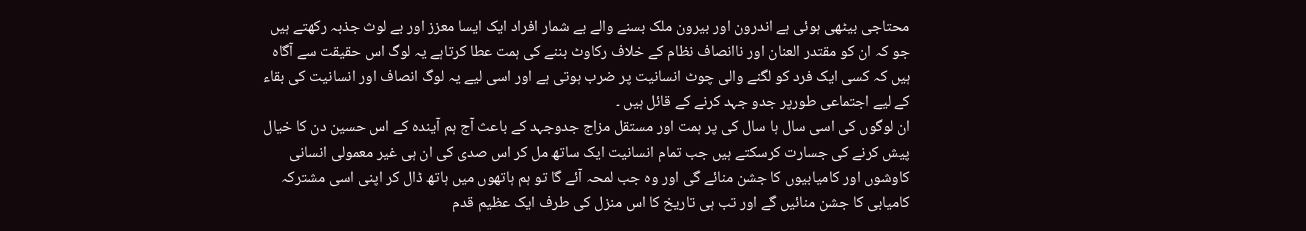محتاجی بیٹھی ہوئی ہے اندرون اور بیرون ملک بسنے والے بے شمار افراد ایک ایسا معزز اور بے لوث جذبہ رکھتے ہیں جو کہ ان کو مقتدر العنان اور ناانصاف نظام کے خلاف رکاوٹ بننے کی ہمت عطا کرتاہے یہ لوگ اس حقیقت سے آگاہ ہیں کہ کسی ایک فرد کو لگنے والی چوٹ انسانیت پر ضرب ہوتی ہے اور اسی لیے یہ لوگ انصاف اور انسانیت کی بقاء کے لیے اجتماعی طورپر جدو جہد کرنے کے قائل ہیں ۔
ان لوگوں کی اسی سال ہا سال کی پر ہمت اور مستقل مزاج جدوجہد کے باعث آج ہم آیندہ کے اس حسین دن کا خیال پیش کرنے کی جسارت کرسکتے ہیں جب تمام انسانیت ایک ساتھ مل کر اس صدی کی ان ہی غیر معمولی انسانی کاوشوں اور کامیابیوں کا جشن منائے گی اور وہ جب لمحہ آئے گا تو ہم ہاتھوں میں ہاتھ ڈال کر اپنی اسی مشترکہ کامیابی کا جشن منائیں گے اور تب ہی تاریخ کا اس منزل کی طرف ایک عظیم قدم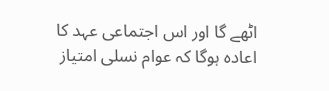اٹھے گا اور اس اجتماعی عہد کا اعادہ ہوگا کہ عوام نسلی امتیاز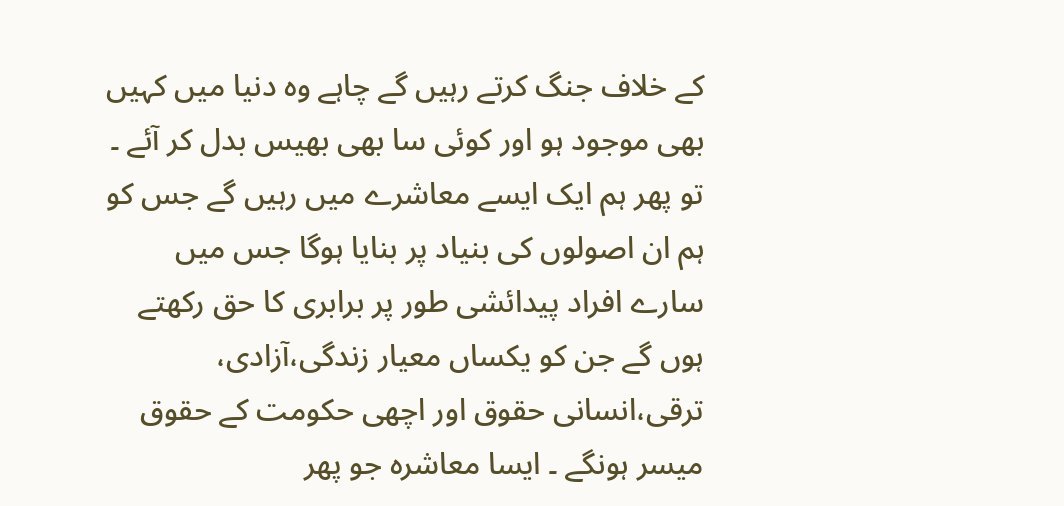کے خلاف جنگ کرتے رہیں گے چاہے وہ دنیا میں کہیں بھی موجود ہو اور کوئی سا بھی بھیس بدل کر آئے ۔ تو پھر ہم ایک ایسے معاشرے میں رہیں گے جس کو ہم ان اصولوں کی بنیاد پر بنایا ہوگا جس میں سارے افراد پیدائشی طور پر برابری کا حق رکھتے ہوں گے جن کو یکساں معیار زندگی،آزادی، ترقی،انسانی حقوق اور اچھی حکومت کے حقوق میسر ہونگے ۔ ایسا معاشرہ جو پھر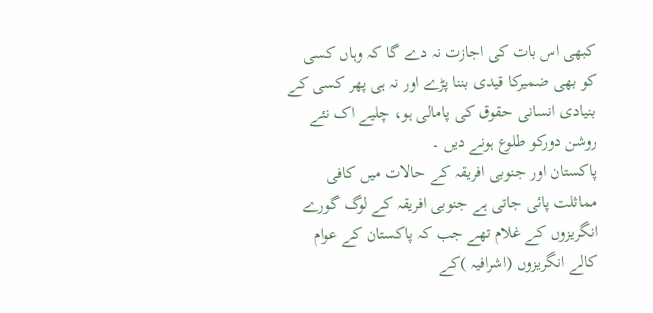کبھی اس بات کی اجازت نہ دے گا کہ وہاں کسی کو بھی ضمیرکا قیدی بننا پڑے اور نہ ہی پھر کسی کے بنیادی انسانی حقوق کی پامالی ہو، چلیے اک نئے روشن دورکو طلوع ہونے دیں ۔
پاکستان اور جنوبی افریقہ کے حالات میں کافی مماثلت پائی جاتی ہے جنوبی افریقہ کے لوگ گورے انگریزوں کے غلام تھے جب کہ پاکستان کے عوام کالے انگریزوں (اشرافیہ )کے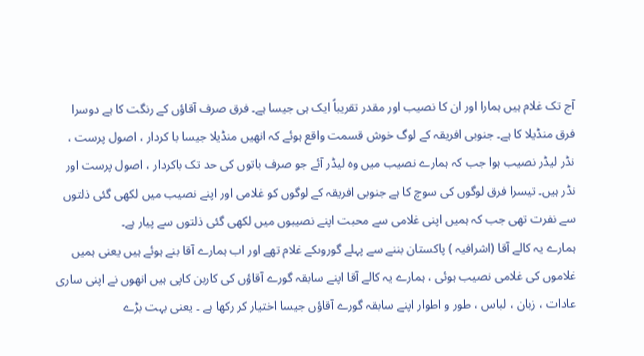آج تک غلام ہیں ہمارا اور ان کا نصیب اور مقدر تقریباً ایک ہی جیسا ہے۔ فرق صرف آقاؤں کے رنگت کا ہے دوسرا فرق منڈیلا کا ہے۔ جنوبی افریقہ کے لوگ خوش قسمت واقع ہوئے کہ انھیں منڈیلا جیسا با کردار ، اصول پرست ، نڈر لیڈر نصیب ہوا جب کہ ہمارے نصیب میں وہ لیڈر آئے جو صرف باتوں کی حد تک باکردار ، اصول پرست اور نڈر ہیں۔ تیسرا فرق لوگوں کی سوچ کا ہے جنوبی افریقہ کے لوگوں کو غلامی اور اپنے نصیب میں لکھی گئی ذلتوں سے نفرت تھی جب کہ ہمیں اپنی غلامی سے محبت اپنے نصیبوں میں لکھی گئی ذلتوں سے پیار ہے۔
ہمارے یہ کالے آقا (اشرافیہ ) پاکستان بننے سے پہلے گوروںکے غلام تھے اور اب ہمارے آقا بنے ہوئے ہیں یعنی ہمیں غلاموں کی غلامی نصیب ہوئی ، ہمارے یہ کالے آقا اپنے سابقہ گورے آقاؤں کی کاربن کاپی ہیں انھوں نے اپنی ساری عادات ، زبان ، لباس ، طور و اطوار اپنے سابقہ گورے آقاؤں جیسا اختیار کر رکھا ہے ۔ یعنی بہت بڑے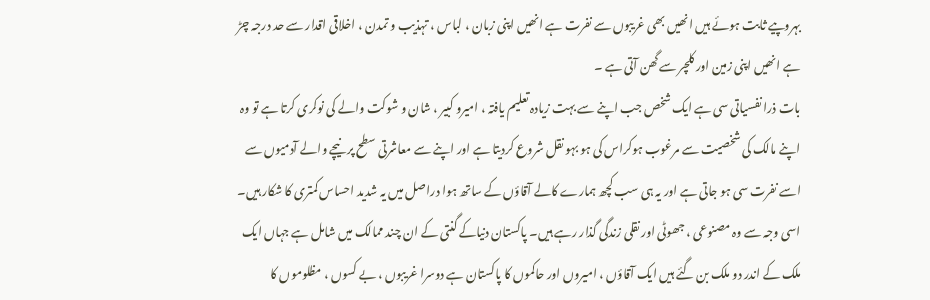بہروپیے ثابت ہوئے ہیں انھیں بھی غریبوں سے نفرت ہے انھیں اپنی زبان ، لباس ، تہذیب و تمدن ، اخلاقی اقدار سے حد درجہ چڑ ہے انھیں اپنی زمین اور کلچر سے گھن آتی ہے ۔
بات ذرا نفسیاتی سی ہے ایک شخص جب اپنے سے بہت زیادہ تعلیم یافتہ ، امیرو کبیر ، شان و شوکت والے کی نوکری کرتا ہے تو وہ اپنے مالک کی شخصیت سے مرغوب ہوکراس کی ہو بہو نقل شروع کردیتا ہے اور اپنے سے معاشرتی سطح پر نیچے والے آدمیوں سے اسے نفرت سی ہو جاتی ہے اور یہ ہی سب کچھ ہمارے کالے آقاؤں کے ساتھ ہوا دراصل میں یہ شدید احساس کمتری کا شکار ہیں۔ اسی وجہ سے وہ مصنوعی ، جھوٹی اور نقلی زندگی گذار رہے ہیں۔ پاکستان دنیاکے گنتی کے ان چند ممالک میں شامل ہے جہاں ایک ملک کے اندر دو ملک بن گئے ہیں ایک آقاؤں ، امیروں اور حاکموں کا پاکستان ہے دوسرا غریبوں ، بے کسوں ، مظلوموں کا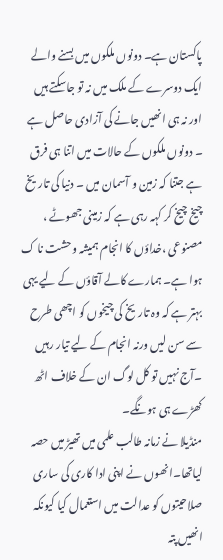پاکستان ہے۔ دونوں ملکوں میں بسنے والے ایک دوسرے کے ملک میں نہ تو جاسکتے ہیں اور نہ ہی انھیں جانے کی آزادی حاصل ہے ۔ دونوں ملکوں کے حالات میں اتنا ہی فرق ہے جتنا کہ زمین و آسمان میں ۔ دنیا کی تاریخ چیخ چیخ کر کہہ رہی ہے کہ زمینی جھوٹے ، مصنوعی ،خداؤں کا انجام ہمیشہ وحشت نا ک ہوا ہے۔ ہمارے کالے آقاؤں کے لیے یہی بہتر ہے کہ وہ تاریخ کی چیخوں کو اچھی طرح سے سن لیں ورنہ انجام کے لیے تیار رہیں ۔آج نہیں تو کل لوگ ان کے خلاف اٹھ کھڑے ہی ہونگے۔
منڈیلا نے زمانہ طالب علمی میں تھیڑ میں حصہ لیاتھا۔انھوں نے اپنی ادا کاری کی ساری صلاحیتوں کو عدالت میں استعمال کیا کیونکہ انھیں پتہ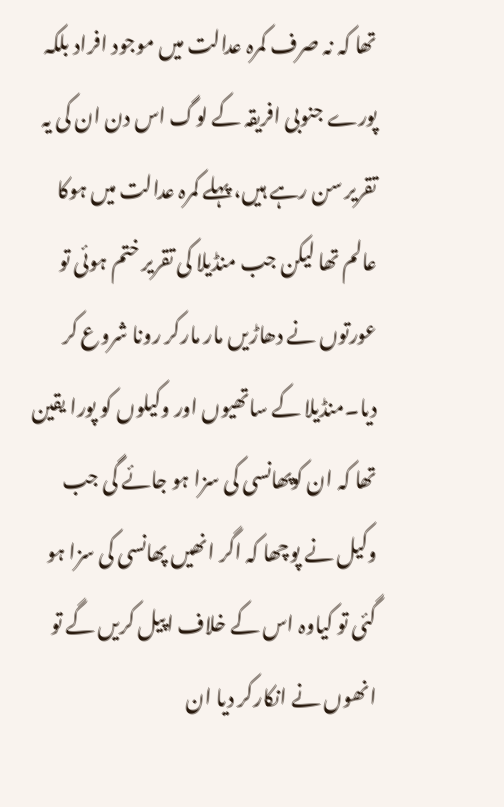تھا کہ نہ صرف کمرہ عدالت میں موجود افراد بلکہ پورے جنوبی افریقہ کے لوگ اس دن ان کی یہ تقریر سن رہے ہیں، پہلے کمرہ عدالت میں ہوکا عالم تھا لیکن جب منڈیلا کی تقریر ختم ہوئی تو عورتوں نے دھاڑیں مار مارکر رونا شروع کر دیا۔منڈیلا کے ساتھیوں اور وکیلوں کو پورا یقین تھا کہ ان کوپھانسی کی سزا ہو جائے گی جب وکیل نے پوچھا کہ اگر انھیں پھانسی کی سزا ہو گئی تو کیاوہ اس کے خلاف اپیل کریں گے تو انھوں نے انکارکر دیا ان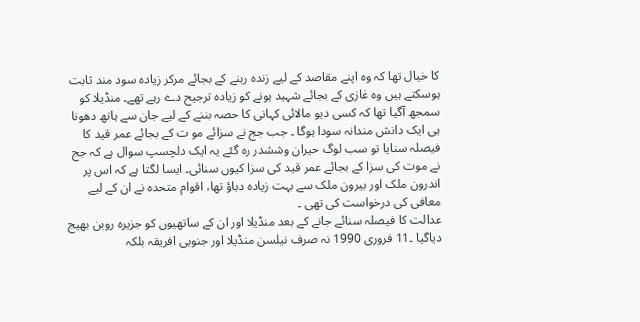کا خیال تھا کہ وہ اپنے مقاصد کے لیے زندہ رہنے کے بجائے مرکر زیادہ سود مند ثابت ہوسکتے ہیں وہ غازی کے بجائے شہید ہونے کو زیادہ ترجیح دے رہے تھے۔ منڈیلا کو سمجھ آگیا تھا کہ کسی دیو مالائی کہانی کا حصہ بننے کے لیے جان سے ہاتھ دھونا ہی ایک دانش مندانہ سودا ہوگا ۔ جب جج نے سزائے مو ت کے بجائے عمر قید کا فیصلہ سنایا تو سب لوگ حیران وششدر رہ گئے یہ ایک دلچسپ سوال ہے کہ جج نے موت کی سزا کے بجائے عمر قید کی سزا کیوں سنائی۔ ایسا لگتا ہے کہ اس پر اندرون ملک اور بیرون ملک سے بہت زیادہ دباؤ تھا، اقوام متحدہ نے ان کے لیے معافی کی درخواست کی تھی ۔
عدالت کا فیصلہ سنائے جانے کے بعد منڈیلا اور ان کے ساتھیوں کو جزیرہ روبن بھیج دیاگیا ۔11 فروری 1990 نہ صرف نیلسن منڈیلا اور جنوبی افریقہ بلکہ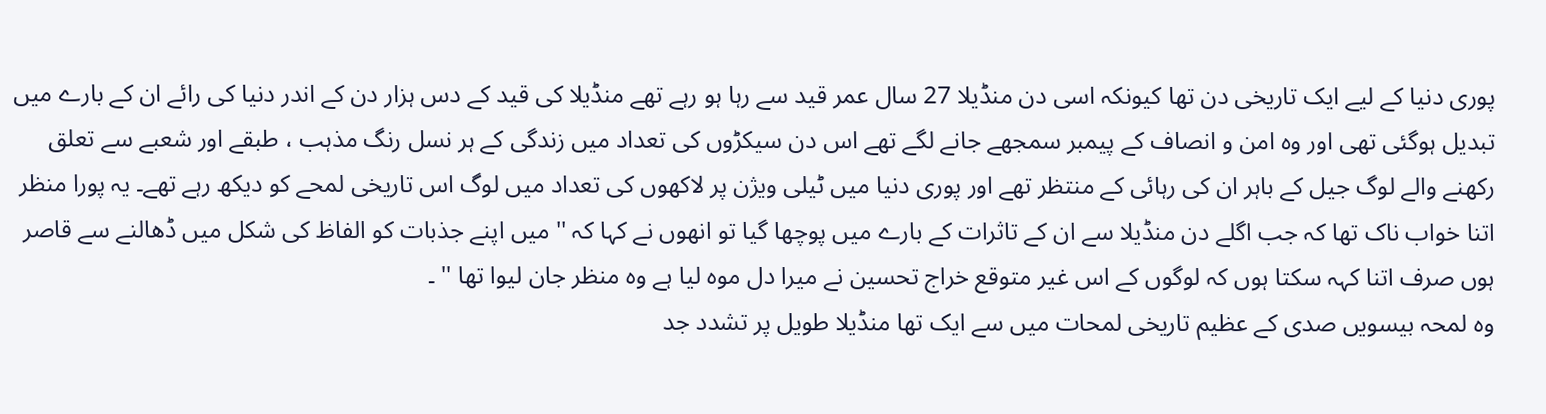پوری دنیا کے لیے ایک تاریخی دن تھا کیونکہ اسی دن منڈیلا 27 سال عمر قید سے رہا ہو رہے تھے منڈیلا کی قید کے دس ہزار دن کے اندر دنیا کی رائے ان کے بارے میں تبدیل ہوگئی تھی اور وہ امن و انصاف کے پیمبر سمجھے جانے لگے تھے اس دن سیکڑوں کی تعداد میں زندگی کے ہر نسل رنگ مذہب ، طبقے اور شعبے سے تعلق رکھنے والے لوگ جیل کے باہر ان کی رہائی کے منتظر تھے اور پوری دنیا میں ٹیلی ویژن پر لاکھوں کی تعداد میں لوگ اس تاریخی لمحے کو دیکھ رہے تھے۔ یہ پورا منظر اتنا خواب ناک تھا کہ جب اگلے دن منڈیلا سے ان کے تاثرات کے بارے میں پوچھا گیا تو انھوں نے کہا کہ '' میں اپنے جذبات کو الفاظ کی شکل میں ڈھالنے سے قاصر ہوں صرف اتنا کہہ سکتا ہوں کہ لوگوں کے اس غیر متوقع خراج تحسین نے میرا دل موہ لیا ہے وہ منظر جان لیوا تھا '' ۔
وہ لمحہ بیسویں صدی کے عظیم تاریخی لمحات میں سے ایک تھا منڈیلا طویل پر تشدد جد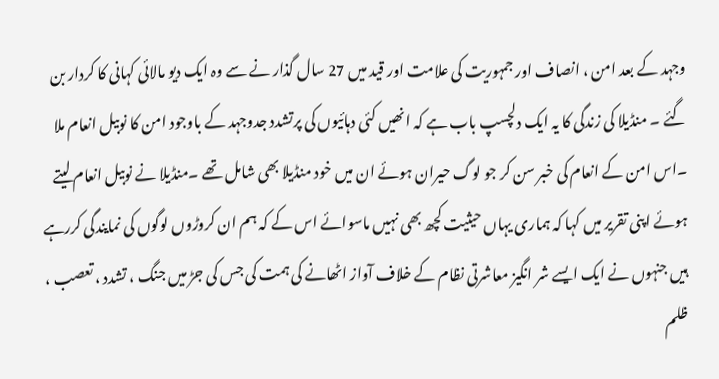وجہد کے بعد امن ، انصاف اور جمہوریت کی علامت اور قید میں 27 سال گذار نے سے وہ ایک دیو مالائی کہانی کا کردار بن گئے ۔ منڈیلا کی زندگی کا یہ ایک دلچسپ باب ہے کہ انھیں کئی دہائیوں کی پرتشدد جدوجہد کے باوجود امن کا نوبیل انعام ملا ۔اس امن کے انعام کی خبر سن کر جو لوگ حیران ہوئے ان میں خود منڈیلا بھی شامل تھے ۔منڈیلا نے نوبیل انعام لیتے ہوئے اپنی تقریر میں کہا کہ ہماری یہاں حیثیت کچھ بھی نہیں ماسوائے اس کے کہ ہم ان کروڑوں لوگوں کی نمایندگی کررہے ہیں جنہوں نے ایک ایسے شر انگیز معاشرتی نظام کے خلاف آواز اٹھانے کی ہمت کی جس کی جڑ میں جنگ ، تشدد ، تعصب ، ظلم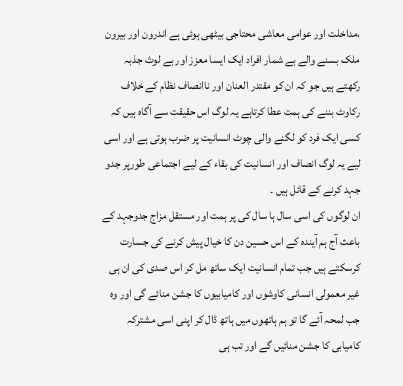،مداخلت اور عوامی معاشی محتاجی بیٹھی ہوئی ہے اندرون اور بیرون ملک بسنے والے بے شمار افراد ایک ایسا معزز اور بے لوث جذبہ رکھتے ہیں جو کہ ان کو مقتدر العنان اور ناانصاف نظام کے خلاف رکاوٹ بننے کی ہمت عطا کرتاہے یہ لوگ اس حقیقت سے آگاہ ہیں کہ کسی ایک فرد کو لگنے والی چوٹ انسانیت پر ضرب ہوتی ہے اور اسی لیے یہ لوگ انصاف اور انسانیت کی بقاء کے لیے اجتماعی طورپر جدو جہد کرنے کے قائل ہیں ۔
ان لوگوں کی اسی سال ہا سال کی پر ہمت اور مستقل مزاج جدوجہد کے باعث آج ہم آیندہ کے اس حسین دن کا خیال پیش کرنے کی جسارت کرسکتے ہیں جب تمام انسانیت ایک ساتھ مل کر اس صدی کی ان ہی غیر معمولی انسانی کاوشوں اور کامیابیوں کا جشن منائے گی اور وہ جب لمحہ آئے گا تو ہم ہاتھوں میں ہاتھ ڈال کر اپنی اسی مشترکہ کامیابی کا جشن منائیں گے اور تب ہی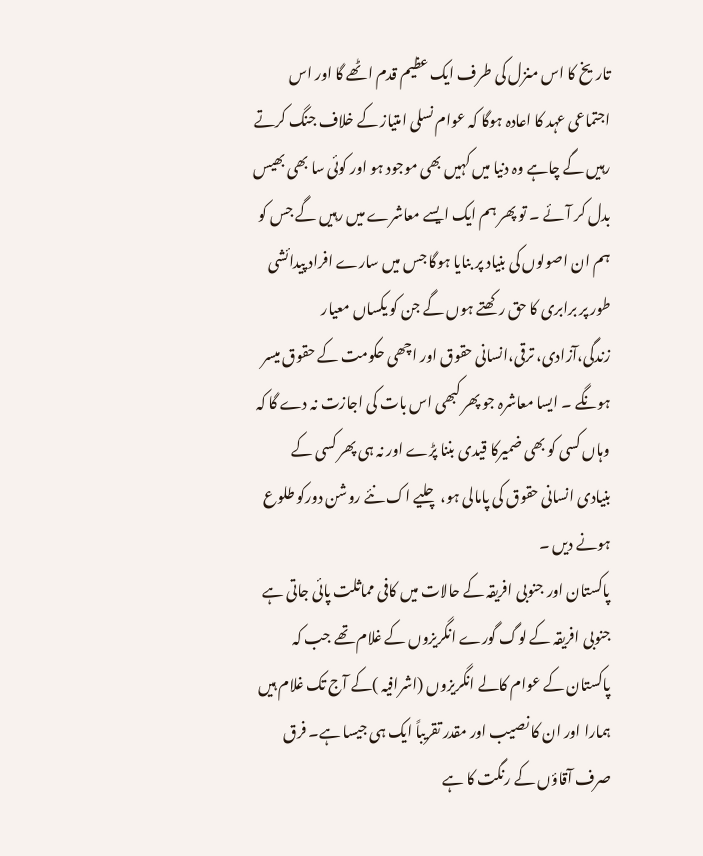تاریخ کا اس منزل کی طرف ایک عظیم قدم اٹھے گا اور اس اجتماعی عہد کا اعادہ ہوگا کہ عوام نسلی امتیاز کے خلاف جنگ کرتے رہیں گے چاہے وہ دنیا میں کہیں بھی موجود ہو اور کوئی سا بھی بھیس بدل کر آئے ۔ تو پھر ہم ایک ایسے معاشرے میں رہیں گے جس کو ہم ان اصولوں کی بنیاد پر بنایا ہوگا جس میں سارے افراد پیدائشی طور پر برابری کا حق رکھتے ہوں گے جن کو یکساں معیار زندگی،آزادی، ترقی،انسانی حقوق اور اچھی حکومت کے حقوق میسر ہونگے ۔ ایسا معاشرہ جو پھر کبھی اس بات کی اجازت نہ دے گا کہ وہاں کسی کو بھی ضمیرکا قیدی بننا پڑے اور نہ ہی پھر کسی کے بنیادی انسانی حقوق کی پامالی ہو، چلیے اک نئے روشن دورکو طلوع ہونے دیں ۔
پاکستان اور جنوبی افریقہ کے حالات میں کافی مماثلت پائی جاتی ہے جنوبی افریقہ کے لوگ گورے انگریزوں کے غلام تھے جب کہ پاکستان کے عوام کالے انگریزوں (اشرافیہ )کے آج تک غلام ہیں ہمارا اور ان کا نصیب اور مقدر تقریباً ایک ہی جیسا ہے۔ فرق صرف آقاؤں کے رنگت کا ہے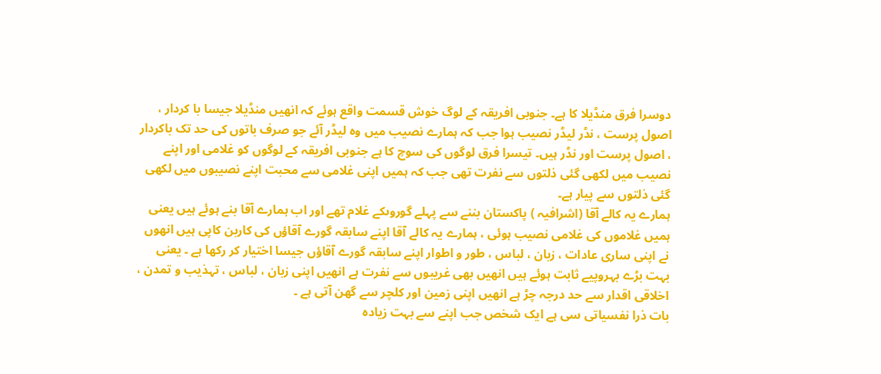دوسرا فرق منڈیلا کا ہے۔ جنوبی افریقہ کے لوگ خوش قسمت واقع ہوئے کہ انھیں منڈیلا جیسا با کردار ، اصول پرست ، نڈر لیڈر نصیب ہوا جب کہ ہمارے نصیب میں وہ لیڈر آئے جو صرف باتوں کی حد تک باکردار ، اصول پرست اور نڈر ہیں۔ تیسرا فرق لوگوں کی سوچ کا ہے جنوبی افریقہ کے لوگوں کو غلامی اور اپنے نصیب میں لکھی گئی ذلتوں سے نفرت تھی جب کہ ہمیں اپنی غلامی سے محبت اپنے نصیبوں میں لکھی گئی ذلتوں سے پیار ہے۔
ہمارے یہ کالے آقا (اشرافیہ ) پاکستان بننے سے پہلے گوروںکے غلام تھے اور اب ہمارے آقا بنے ہوئے ہیں یعنی ہمیں غلاموں کی غلامی نصیب ہوئی ، ہمارے یہ کالے آقا اپنے سابقہ گورے آقاؤں کی کاربن کاپی ہیں انھوں نے اپنی ساری عادات ، زبان ، لباس ، طور و اطوار اپنے سابقہ گورے آقاؤں جیسا اختیار کر رکھا ہے ۔ یعنی بہت بڑے بہروپیے ثابت ہوئے ہیں انھیں بھی غریبوں سے نفرت ہے انھیں اپنی زبان ، لباس ، تہذیب و تمدن ، اخلاقی اقدار سے حد درجہ چڑ ہے انھیں اپنی زمین اور کلچر سے گھن آتی ہے ۔
بات ذرا نفسیاتی سی ہے ایک شخص جب اپنے سے بہت زیادہ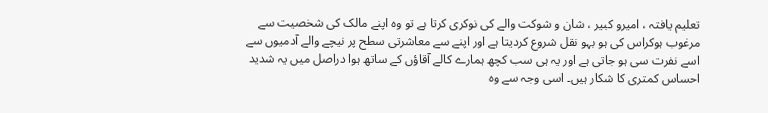تعلیم یافتہ ، امیرو کبیر ، شان و شوکت والے کی نوکری کرتا ہے تو وہ اپنے مالک کی شخصیت سے مرغوب ہوکراس کی ہو بہو نقل شروع کردیتا ہے اور اپنے سے معاشرتی سطح پر نیچے والے آدمیوں سے اسے نفرت سی ہو جاتی ہے اور یہ ہی سب کچھ ہمارے کالے آقاؤں کے ساتھ ہوا دراصل میں یہ شدید احساس کمتری کا شکار ہیں۔ اسی وجہ سے وہ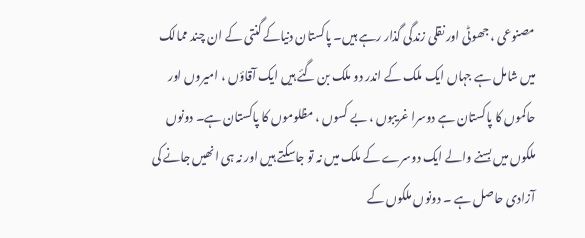مصنوعی ، جھوٹی اور نقلی زندگی گذار رہے ہیں۔ پاکستان دنیاکے گنتی کے ان چند ممالک میں شامل ہے جہاں ایک ملک کے اندر دو ملک بن گئے ہیں ایک آقاؤں ، امیروں اور حاکموں کا پاکستان ہے دوسرا غریبوں ، بے کسوں ، مظلوموں کا پاکستان ہے۔ دونوں ملکوں میں بسنے والے ایک دوسرے کے ملک میں نہ تو جاسکتے ہیں اور نہ ہی انھیں جانے کی آزادی حاصل ہے ۔ دونوں ملکوں کے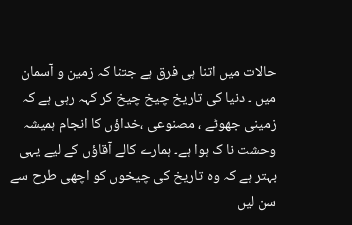حالات میں اتنا ہی فرق ہے جتنا کہ زمین و آسمان میں ۔ دنیا کی تاریخ چیخ چیخ کر کہہ رہی ہے کہ زمینی جھوٹے ، مصنوعی ،خداؤں کا انجام ہمیشہ وحشت نا ک ہوا ہے۔ ہمارے کالے آقاؤں کے لیے یہی بہتر ہے کہ وہ تاریخ کی چیخوں کو اچھی طرح سے سن لیں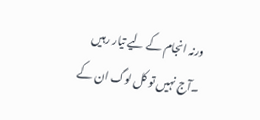ورنہ انجام کے لیے تیار رہیں ۔آج نہیں تو کل لوگ ان کے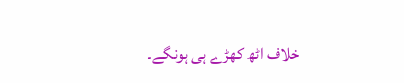خلاف اٹھ کھڑے ہی ہونگے۔